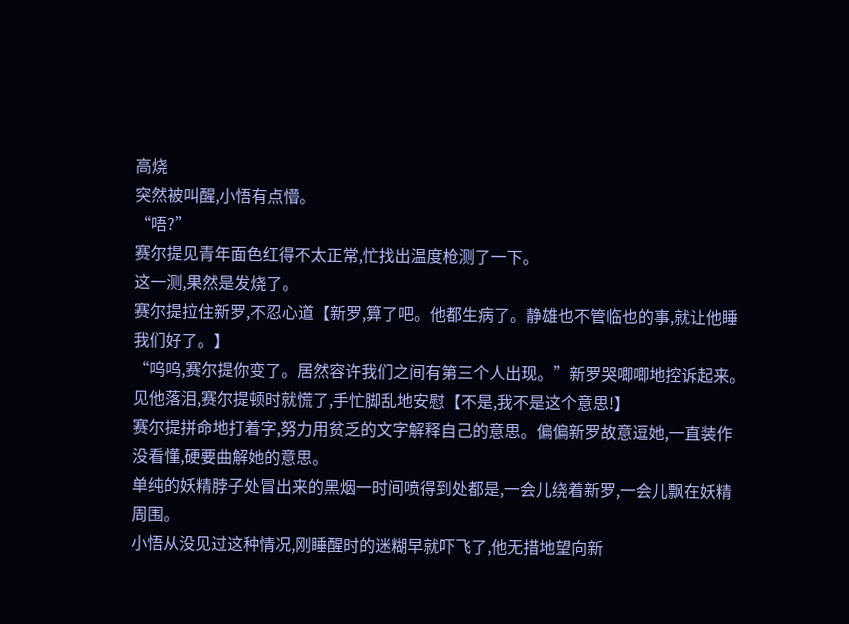高烧
突然被叫醒,小悟有点懵。
“唔?”
赛尔提见青年面色红得不太正常,忙找出温度枪测了一下。
这一测,果然是发烧了。
赛尔提拉住新罗,不忍心道【新罗,算了吧。他都生病了。静雄也不管临也的事,就让他睡我们好了。】
“呜呜,赛尔提你变了。居然容许我们之间有第三个人出现。”新罗哭唧唧地控诉起来。
见他落泪,赛尔提顿时就慌了,手忙脚乱地安慰【不是,我不是这个意思!】
赛尔提拼命地打着字,努力用贫乏的文字解释自己的意思。偏偏新罗故意逗她,一直装作没看懂,硬要曲解她的意思。
单纯的妖精脖子处冒出来的黑烟一时间喷得到处都是,一会儿绕着新罗,一会儿飘在妖精周围。
小悟从没见过这种情况,刚睡醒时的迷糊早就吓飞了,他无措地望向新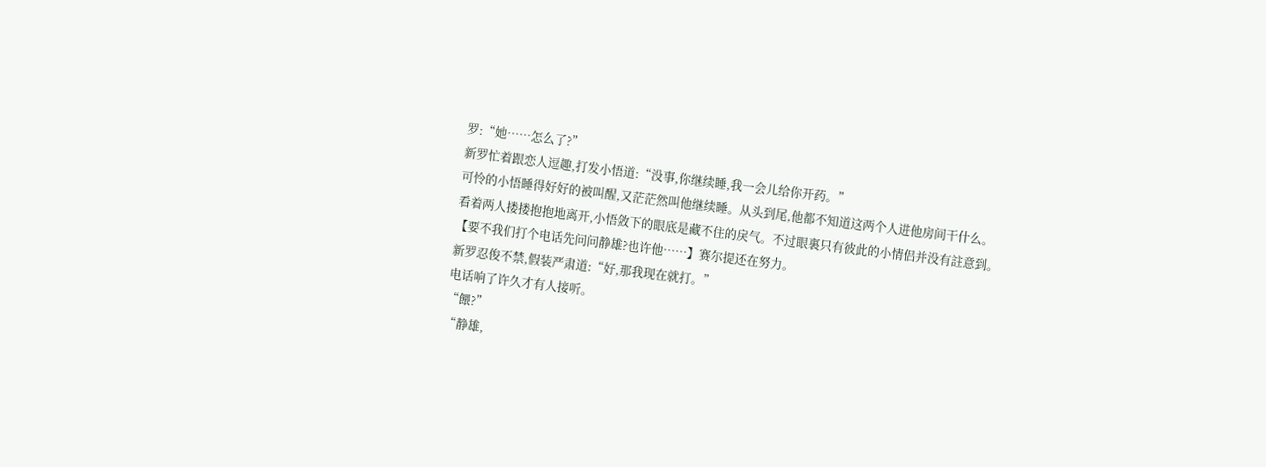罗:“她……怎么了?”
新罗忙着跟恋人逗趣,打发小悟道:“没事,你继续睡,我一会儿给你开药。”
可怜的小悟睡得好好的被叫醒,又茫茫然叫他继续睡。从头到尾,他都不知道这两个人进他房间干什么。
看着两人搂搂抱抱地离开,小悟敛下的眼底是藏不住的戾气。不过眼裏只有彼此的小情侣并没有註意到。
【要不我们打个电话先问问静雄?也许他……】赛尔提还在努力。
新罗忍俊不禁,假装严肃道:“好,那我现在就打。”
电话响了许久才有人接听。
“餵?”
“静雄,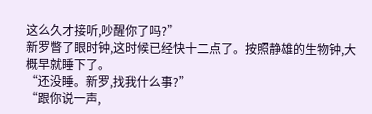这么久才接听,吵醒你了吗?”
新罗瞥了眼时钟,这时候已经快十二点了。按照静雄的生物钟,大概早就睡下了。
“还没睡。新罗,找我什么事?”
“跟你说一声,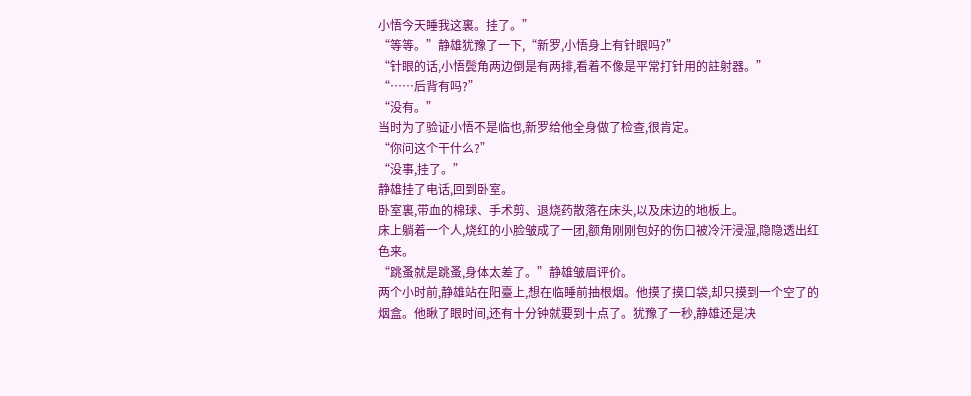小悟今天睡我这裏。挂了。”
“等等。”静雄犹豫了一下,“新罗,小悟身上有针眼吗?”
“针眼的话,小悟鬓角两边倒是有两排,看着不像是平常打针用的註射器。”
“……后背有吗?”
“没有。”
当时为了验证小悟不是临也,新罗给他全身做了检查,很肯定。
“你问这个干什么?”
“没事,挂了。”
静雄挂了电话,回到卧室。
卧室裏,带血的棉球、手术剪、退烧药散落在床头,以及床边的地板上。
床上躺着一个人,烧红的小脸皱成了一团,额角刚刚包好的伤口被冷汗浸湿,隐隐透出红色来。
“跳蚤就是跳蚤,身体太差了。”静雄皱眉评价。
两个小时前,静雄站在阳臺上,想在临睡前抽根烟。他摸了摸口袋,却只摸到一个空了的烟盒。他瞅了眼时间,还有十分钟就要到十点了。犹豫了一秒,静雄还是决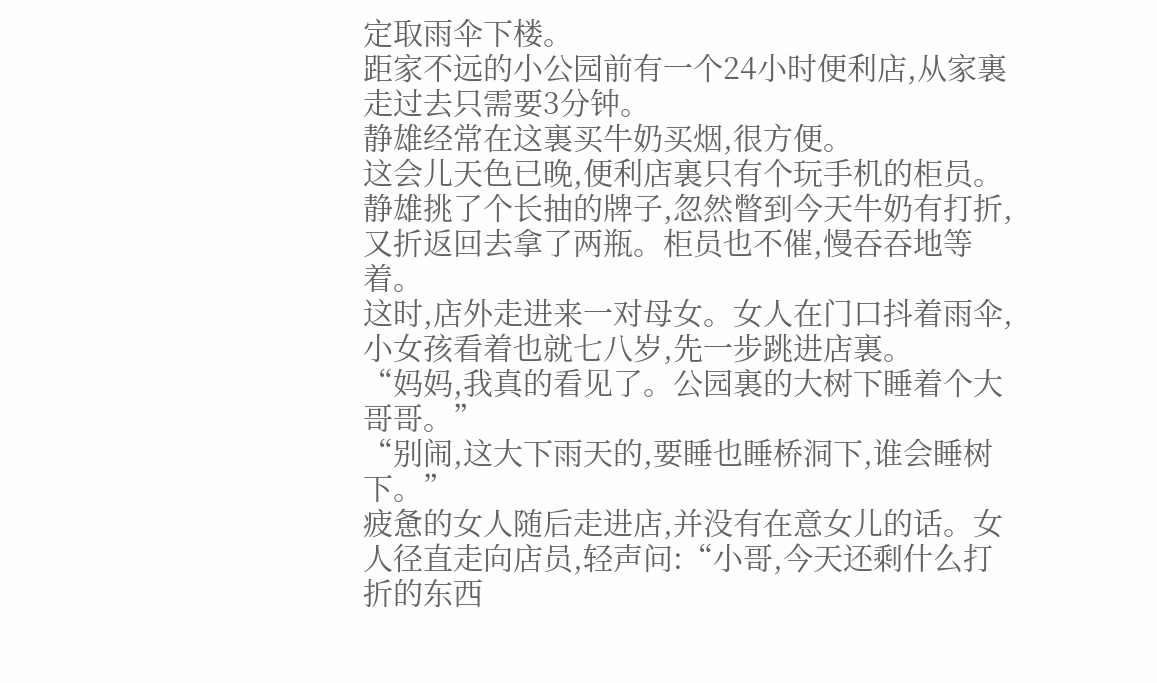定取雨伞下楼。
距家不远的小公园前有一个24小时便利店,从家裏走过去只需要3分钟。
静雄经常在这裏买牛奶买烟,很方便。
这会儿天色已晚,便利店裏只有个玩手机的柜员。
静雄挑了个长抽的牌子,忽然瞥到今天牛奶有打折,又折返回去拿了两瓶。柜员也不催,慢吞吞地等着。
这时,店外走进来一对母女。女人在门口抖着雨伞,小女孩看着也就七八岁,先一步跳进店裏。
“妈妈,我真的看见了。公园裏的大树下睡着个大哥哥。”
“别闹,这大下雨天的,要睡也睡桥洞下,谁会睡树下。”
疲惫的女人随后走进店,并没有在意女儿的话。女人径直走向店员,轻声问:“小哥,今天还剩什么打折的东西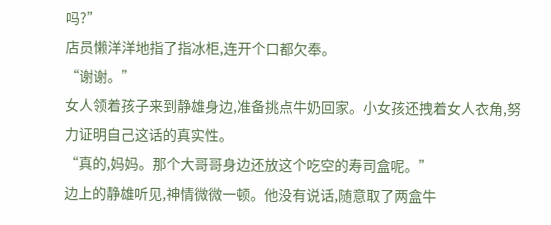吗?”
店员懒洋洋地指了指冰柜,连开个口都欠奉。
“谢谢。”
女人领着孩子来到静雄身边,准备挑点牛奶回家。小女孩还拽着女人衣角,努力证明自己这话的真实性。
“真的,妈妈。那个大哥哥身边还放这个吃空的寿司盒呢。”
边上的静雄听见,神情微微一顿。他没有说话,随意取了两盒牛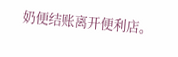奶便结账离开便利店。